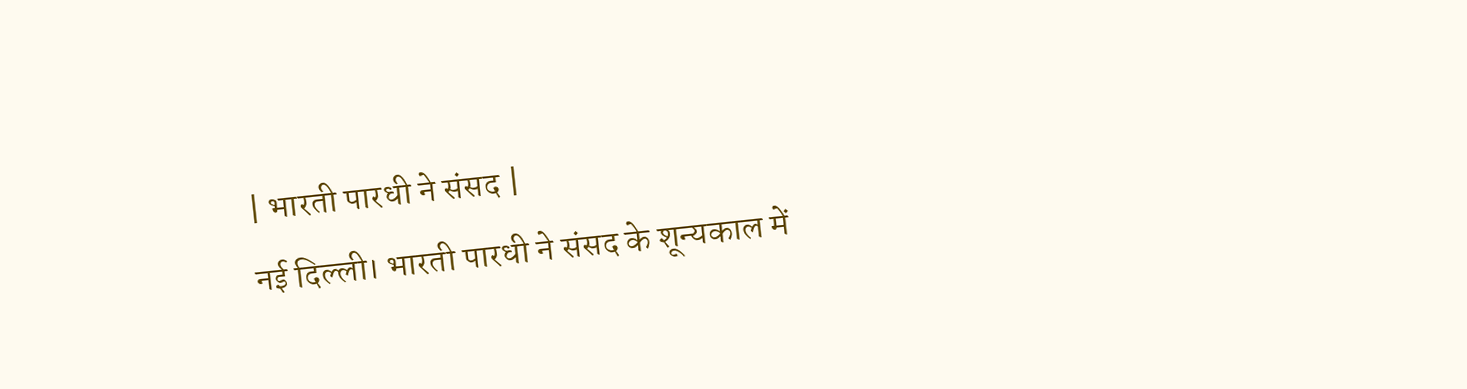| भारती पारधी ने संसद |
नई दिल्ली। भारती पारधी ने संसद के शून्यकाल में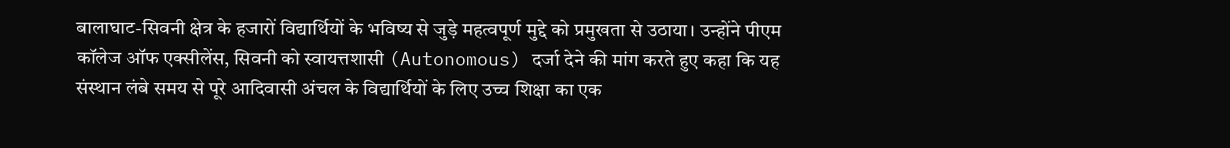बालाघाट-सिवनी क्षेत्र के हजारों विद्यार्थियों के भविष्य से जुड़े महत्वपूर्ण मुद्दे को प्रमुखता से उठाया। उन्होंने पीएम कॉलेज ऑफ एक्सीलेंस, सिवनी को स्वायत्तशासी (Autonomous) दर्जा देने की मांग करते हुए कहा कि यह संस्थान लंबे समय से पूरे आदिवासी अंचल के विद्यार्थियों के लिए उच्च शिक्षा का एक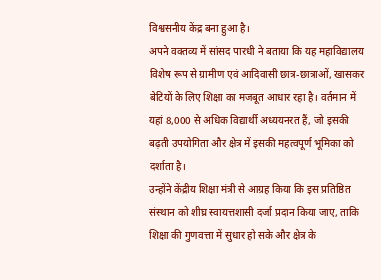विश्वसनीय केंद्र बना हुआ है।
अपने वक्तव्य में सांसद पारधी ने बताया कि यह महाविद्यालय विशेष रूप से ग्रामीण एवं आदिवासी छात्र-छात्राओं, खासकर बेटियों के लिए शिक्षा का मजबूत आधार रहा है। वर्तमान में यहां 8,000 से अधिक विद्यार्थी अध्ययनरत हैं, जो इसकी बढ़ती उपयोगिता और क्षेत्र में इसकी महत्वपूर्ण भूमिका को दर्शाता है।
उन्होंने केंद्रीय शिक्षा मंत्री से आग्रह किया कि इस प्रतिष्ठित संस्थान को शीघ्र स्वायत्तशासी दर्जा प्रदान किया जाए, ताकि शिक्षा की गुणवत्ता में सुधार हो सके और क्षेत्र के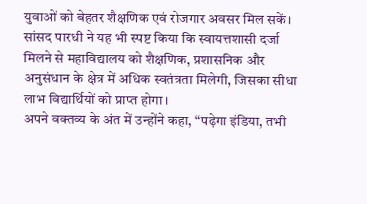युवाओं को बेहतर शैक्षणिक एवं रोजगार अवसर मिल सकें।
सांसद पारधी ने यह भी स्पष्ट किया कि स्वायत्तशासी दर्जा मिलने से महाविद्यालय को शैक्षणिक, प्रशासनिक और अनुसंधान के क्षेत्र में अधिक स्वतंत्रता मिलेगी, जिसका सीधा लाभ विद्यार्थियों को प्राप्त होगा।
अपने वक्तव्य के अंत में उन्होंने कहा, “पढ़ेगा इंडिया, तभी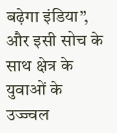बढ़ेगा इंडिया”, और इसी सोच के साथ क्षेत्र के युवाओं के उज्ज्वल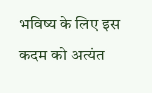भविष्य के लिए इस कदम को अत्यंत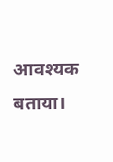आवश्यक बताया।